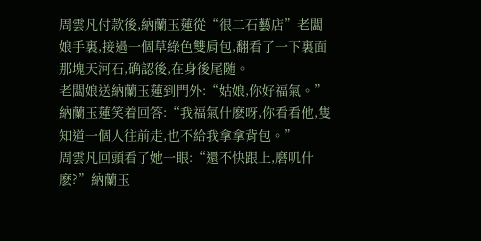周雲凡付款後,納蘭玉蓮從“很二石藝店”老闆娘手裏,接過一個草綠色雙肩包,翻看了一下裏面那塊天河石,确認後,在身後尾随。
老闆娘送納蘭玉蓮到門外:“姑娘,你好福氣。”納蘭玉蓮笑着回答:“我福氣什麽呀,你看看他,隻知道一個人往前走,也不給我拿拿背包。”
周雲凡回頭看了她一眼:“還不快跟上,磨叽什麽?”納蘭玉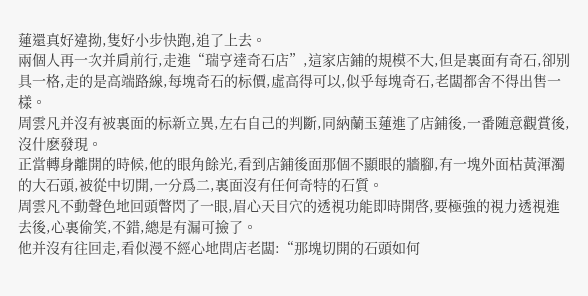蓮還真好違拗,隻好小步快跑,追了上去。
兩個人再一次并肩前行,走進“瑞亨達奇石店”,這家店鋪的規模不大,但是裏面有奇石,卻别具一格,走的是高端路線,每塊奇石的标價,虛高得可以,似乎每塊奇石,老闆都舍不得出售一樣。
周雲凡并沒有被裏面的标新立異,左右自己的判斷,同納蘭玉蓮進了店鋪後,一番随意觀賞後,沒什麽發現。
正當轉身離開的時候,他的眼角餘光,看到店鋪後面那個不顯眼的牆腳,有一塊外面枯黃渾濁的大石頭,被從中切開,一分爲二,裏面沒有任何奇特的石質。
周雲凡不動聲色地回頭瞥閃了一眼,眉心天目穴的透視功能即時開啓,要極強的視力透視進去後,心裏偷笑,不錯,總是有漏可撿了。
他并沒有往回走,看似漫不經心地問店老闆:“那塊切開的石頭如何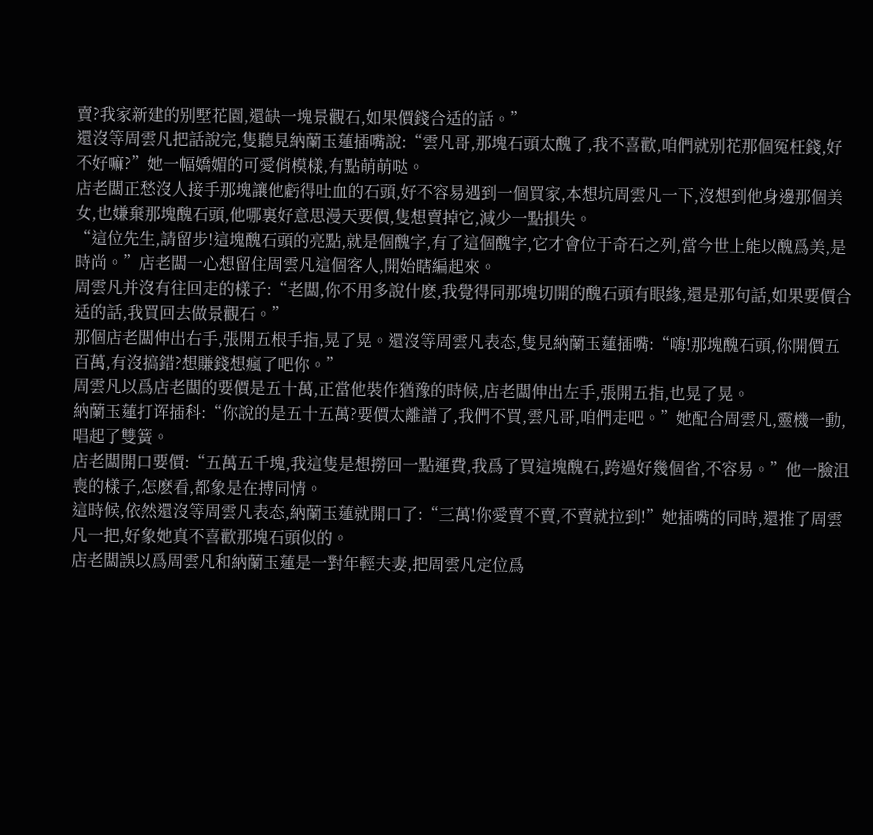賣?我家新建的别墅花園,還缺一塊景觀石,如果價錢合适的話。”
還沒等周雲凡把話說完,隻聽見納蘭玉蓮插嘴說:“雲凡哥,那塊石頭太醜了,我不喜歡,咱們就别花那個冤枉錢,好不好嘛?”她一幅嬌媚的可愛俏模樣,有點萌萌哒。
店老闆正愁沒人接手那塊讓他虧得吐血的石頭,好不容易遇到一個買家,本想坑周雲凡一下,沒想到他身邊那個美女,也嫌棄那塊醜石頭,他哪裏好意思漫天要價,隻想賣掉它,減少一點損失。
“這位先生,請留步!這塊醜石頭的亮點,就是個醜字,有了這個醜字,它才會位于奇石之列,當今世上能以醜爲美,是時尚。”店老闆一心想留住周雲凡這個客人,開始瞎編起來。
周雲凡并沒有往回走的樣子:“老闆,你不用多說什麽,我覺得同那塊切開的醜石頭有眼緣,還是那句話,如果要價合适的話,我買回去做景觀石。”
那個店老闆伸出右手,張開五根手指,晃了晃。還沒等周雲凡表态,隻見納蘭玉蓮插嘴:“嗨!那塊醜石頭,你開價五百萬,有沒搞錯?想賺錢想瘋了吧你。”
周雲凡以爲店老闆的要價是五十萬,正當他裝作猶豫的時候,店老闆伸出左手,張開五指,也晃了晃。
納蘭玉蓮打诨插科:“你說的是五十五萬?要價太離譜了,我們不買,雲凡哥,咱們走吧。”她配合周雲凡,靈機一動,唱起了雙簧。
店老闆開口要價:“五萬五千塊,我這隻是想撈回一點運費,我爲了買這塊醜石,跨過好幾個省,不容易。”他一臉沮喪的樣子,怎麽看,都象是在搏同情。
這時候,依然還沒等周雲凡表态,納蘭玉蓮就開口了:“三萬!你愛賣不賣,不賣就拉到!”她插嘴的同時,還推了周雲凡一把,好象她真不喜歡那塊石頭似的。
店老闆誤以爲周雲凡和納蘭玉蓮是一對年輕夫妻,把周雲凡定位爲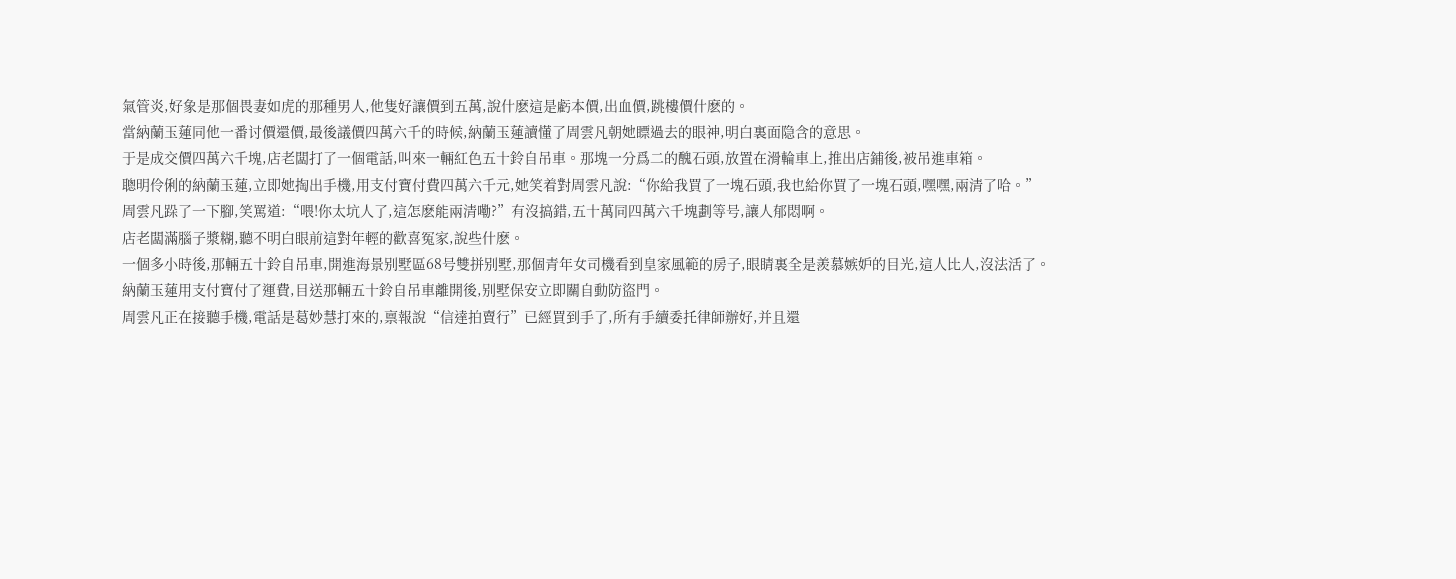氣管炎,好象是那個畏妻如虎的那種男人,他隻好讓價到五萬,說什麽這是虧本價,出血價,跳樓價什麽的。
當納蘭玉蓮同他一番讨價還價,最後議價四萬六千的時候,納蘭玉蓮讀懂了周雲凡朝她瞟過去的眼神,明白裏面隐含的意思。
于是成交價四萬六千塊,店老闆打了一個電話,叫來一輛紅色五十鈴自吊車。那塊一分爲二的醜石頭,放置在滑輪車上,推出店鋪後,被吊進車箱。
聰明伶俐的納蘭玉蓮,立即她掏出手機,用支付寶付費四萬六千元,她笑着對周雲凡說:“你給我買了一塊石頭,我也給你買了一塊石頭,嘿嘿,兩清了哈。”
周雲凡跺了一下腳,笑罵道:“喂!你太坑人了,這怎麽能兩清嘞?”有沒搞錯,五十萬同四萬六千塊劃等号,讓人郁悶啊。
店老闆滿腦子漿糊,聽不明白眼前這對年輕的歡喜冤家,說些什麽。
一個多小時後,那輛五十鈴自吊車,開進海景别墅區68号雙拼别墅,那個青年女司機看到皇家風範的房子,眼睛裏全是羨慕嫉妒的目光,這人比人,沒法活了。
納蘭玉蓮用支付寶付了運費,目送那輛五十鈴自吊車離開後,别墅保安立即關自動防盜門。
周雲凡正在接聽手機,電話是葛妙慧打來的,禀報說“信達拍賣行”已經買到手了,所有手續委托律師辦好,并且還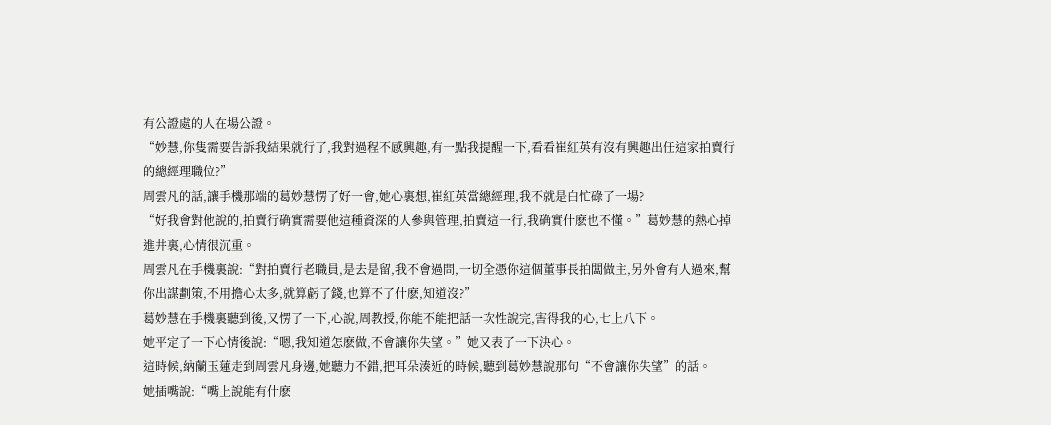有公證處的人在場公證。
“妙慧,你隻需要告訴我結果就行了,我對過程不感興趣,有一點我提醒一下,看看崔紅英有沒有興趣出任這家拍賣行的總經理職位?”
周雲凡的話,讓手機那端的葛妙慧愣了好一會,她心裏想,崔紅英當總經理,我不就是白忙碌了一場?
“好我會對他說的,拍賣行确實需要他這種資深的人參與管理,拍賣這一行,我确實什麽也不懂。”葛妙慧的熱心掉進井裏,心情很沉重。
周雲凡在手機裏說:“對拍賣行老職員,是去是留,我不會過問,一切全憑你這個董事長拍闆做主,另外會有人過來,幫你出謀劃策,不用擔心太多,就算虧了錢,也算不了什麽,知道沒?”
葛妙慧在手機裏聽到後,又愣了一下,心說,周教授,你能不能把話一次性說完,害得我的心,七上八下。
她平定了一下心情後說:“嗯,我知道怎麽做,不會讓你失望。”她又表了一下決心。
這時候,納蘭玉蓮走到周雲凡身邊,她聽力不錯,把耳朵湊近的時候,聽到葛妙慧說那句“不會讓你失望”的話。
她插嘴說:“嘴上說能有什麽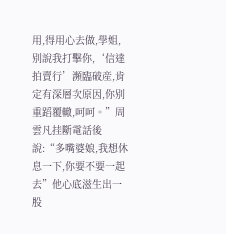用,得用心去做,學姐,别說我打擊你,‘信達拍賣行’瀕臨破産,肯定有深層次原因,你别重蹈覆轍,呵呵。”周雲凡挂斷電話後說:“多嘴婆娘,我想休息一下,你要不要一起去”他心底滋生出一股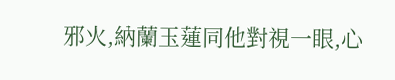邪火,納蘭玉蓮同他對視一眼,心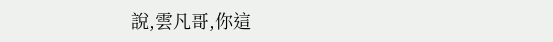說,雲凡哥,你這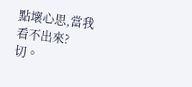點壞心思,當我看不出來?切。